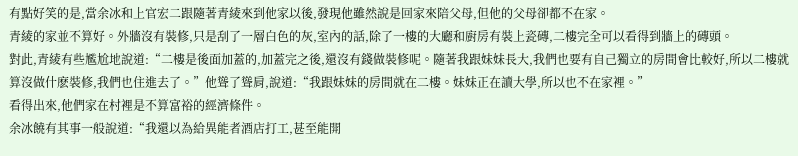有點好笑的是,當余冰和上官宏二跟隨著青綾來到他家以後,發現他雖然說是回家來陪父母,但他的父母卻都不在家。
青綾的家並不算好。外牆沒有裝修,只是刮了一層白色的灰,室內的話,除了一樓的大廳和廚房有裝上瓷磚,二樓完全可以看得到牆上的磚頭。
對此,青綾有些尷尬地說道:“二樓是後面加蓋的,加蓋完之後,還沒有錢做裝修呢。隨著我跟妹妹長大,我們也要有自己獨立的房間會比較好,所以二樓就算沒做什麽裝修,我們也住進去了。”他聳了聳肩,說道:“我跟妹妹的房間就在二樓。妹妹正在讀大學,所以也不在家裡。”
看得出來,他們家在村裡是不算富裕的經濟條件。
余冰饒有其事一般說道:“我還以為給異能者酒店打工,甚至能開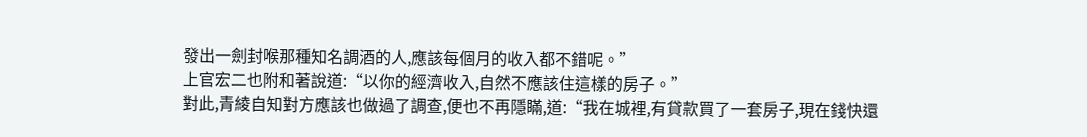發出一劍封喉那種知名調酒的人,應該每個月的收入都不錯呢。”
上官宏二也附和著說道:“以你的經濟收入,自然不應該住這樣的房子。”
對此,青綾自知對方應該也做過了調查,便也不再隱瞞,道:“我在城裡,有貸款買了一套房子,現在錢快還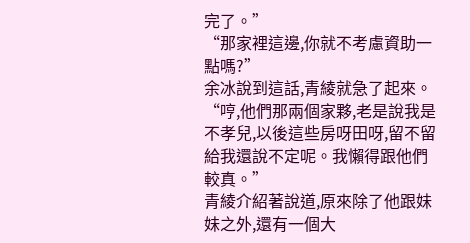完了。”
“那家裡這邊,你就不考慮資助一點嗎?”
余冰說到這話,青綾就急了起來。
“哼,他們那兩個家夥,老是說我是不孝兒,以後這些房呀田呀,留不留給我還說不定呢。我懶得跟他們較真。”
青綾介紹著說道,原來除了他跟妹妹之外,還有一個大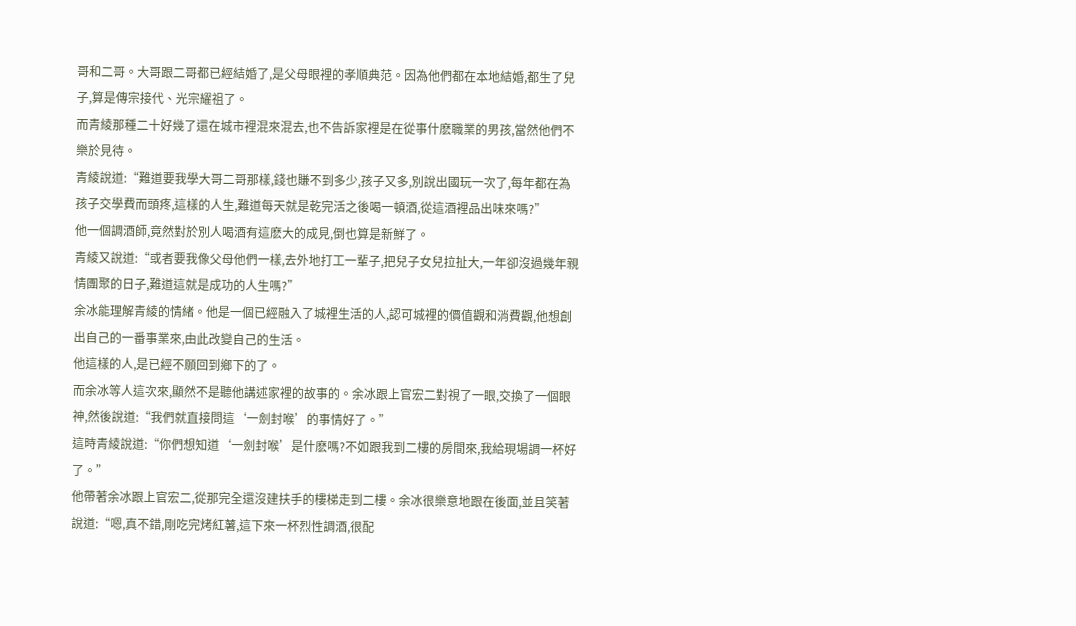哥和二哥。大哥跟二哥都已經結婚了,是父母眼裡的孝順典范。因為他們都在本地結婚,都生了兒子,算是傳宗接代、光宗耀祖了。
而青綾那種二十好幾了還在城市裡混來混去,也不告訴家裡是在從事什麽職業的男孩,當然他們不樂於見待。
青綾說道:“難道要我學大哥二哥那樣,錢也賺不到多少,孩子又多,別說出國玩一次了,每年都在為孩子交學費而頭疼,這樣的人生,難道每天就是乾完活之後喝一頓酒,從這酒裡品出味來嗎?”
他一個調酒師,竟然對於別人喝酒有這麽大的成見,倒也算是新鮮了。
青綾又說道:“或者要我像父母他們一樣,去外地打工一輩子,把兒子女兒拉扯大,一年卻沒過幾年親情團聚的日子,難道這就是成功的人生嗎?”
余冰能理解青綾的情緒。他是一個已經融入了城裡生活的人,認可城裡的價值觀和消費觀,他想創出自己的一番事業來,由此改變自己的生活。
他這樣的人,是已經不願回到鄉下的了。
而余冰等人這次來,顯然不是聽他講述家裡的故事的。余冰跟上官宏二對視了一眼,交換了一個眼神,然後說道:“我們就直接問這‘一劍封喉’的事情好了。”
這時青綾說道:“你們想知道‘一劍封喉’是什麽嗎?不如跟我到二樓的房間來,我給現場調一杯好了。”
他帶著余冰跟上官宏二,從那完全還沒建扶手的樓梯走到二樓。余冰很樂意地跟在後面,並且笑著說道:“嗯,真不錯,剛吃完烤紅薯,這下來一杯烈性調酒,很配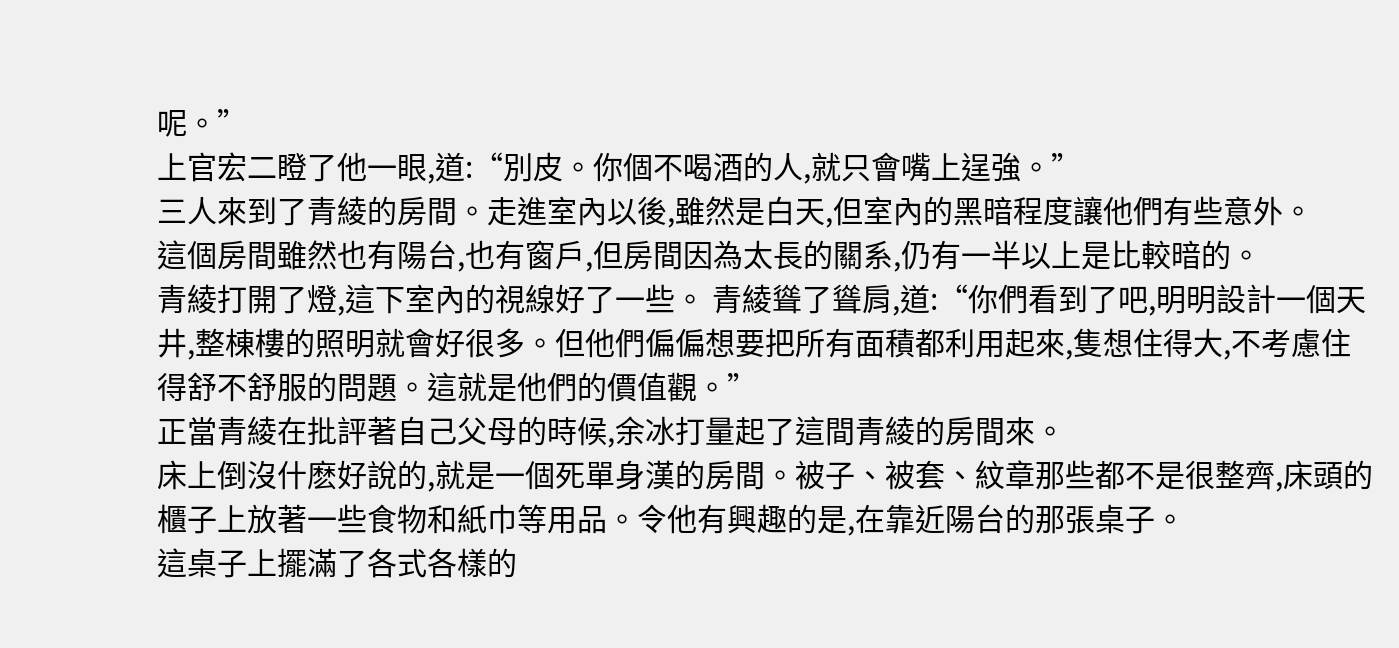呢。”
上官宏二瞪了他一眼,道:“別皮。你個不喝酒的人,就只會嘴上逞強。”
三人來到了青綾的房間。走進室內以後,雖然是白天,但室內的黑暗程度讓他們有些意外。
這個房間雖然也有陽台,也有窗戶,但房間因為太長的關系,仍有一半以上是比較暗的。
青綾打開了燈,這下室內的視線好了一些。 青綾聳了聳肩,道:“你們看到了吧,明明設計一個天井,整棟樓的照明就會好很多。但他們偏偏想要把所有面積都利用起來,隻想住得大,不考慮住得舒不舒服的問題。這就是他們的價值觀。”
正當青綾在批評著自己父母的時候,余冰打量起了這間青綾的房間來。
床上倒沒什麽好說的,就是一個死單身漢的房間。被子、被套、紋章那些都不是很整齊,床頭的櫃子上放著一些食物和紙巾等用品。令他有興趣的是,在靠近陽台的那張桌子。
這桌子上擺滿了各式各樣的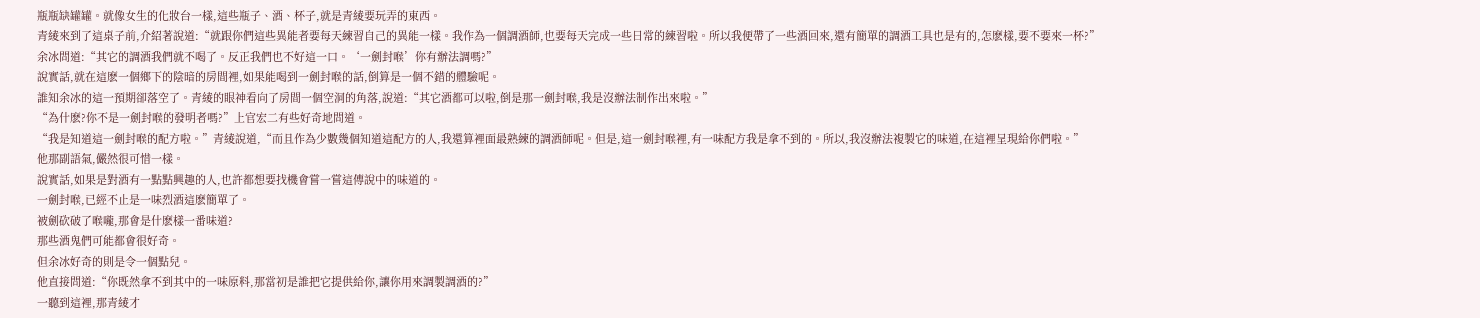瓶瓶缺罐罐。就像女生的化妝台一樣,這些瓶子、酒、杯子,就是青綾要玩弄的東西。
青綾來到了這桌子前,介紹著說道:“就跟你們這些異能者要每天練習自己的異能一樣。我作為一個調酒師,也要每天完成一些日常的練習啦。所以我便帶了一些酒回來,還有簡單的調酒工具也是有的,怎麽樣,要不要來一杯?”
余冰問道:“其它的調酒我們就不喝了。反正我們也不好這一口。‘一劍封喉’你有辦法調嗎?”
說實話,就在這麽一個鄉下的陰暗的房間裡,如果能喝到一劍封喉的話,倒算是一個不錯的體驗呢。
誰知余冰的這一預期卻落空了。青綾的眼神看向了房間一個空洞的角落,說道:“其它酒都可以啦,倒是那一劍封喉,我是沒辦法制作出來啦。”
“為什麽?你不是一劍封喉的發明者嗎?”上官宏二有些好奇地問道。
“我是知道這一劍封喉的配方啦。”青綾說道,“而且作為少數幾個知道這配方的人,我還算裡面最熟練的調酒師呢。但是,這一劍封喉裡,有一味配方我是拿不到的。所以,我沒辦法複製它的味道,在這裡呈現給你們啦。”
他那副語氣,儼然很可惜一樣。
說實話,如果是對酒有一點點興趣的人,也許都想要找機會嘗一嘗這傳說中的味道的。
一劍封喉,已經不止是一味烈酒這麽簡單了。
被劍砍破了喉嚨,那會是什麽樣一番味道?
那些酒鬼們可能都會很好奇。
但余冰好奇的則是令一個點兒。
他直接問道:“你既然拿不到其中的一味原料,那當初是誰把它提供給你,讓你用來調製調酒的?”
一聽到這裡,那青綾才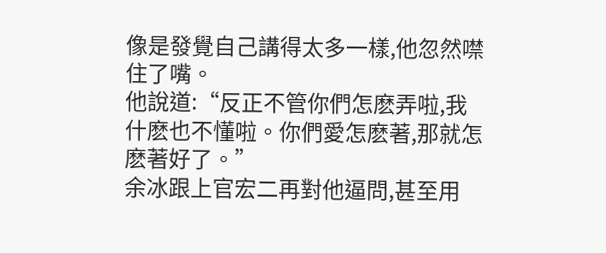像是發覺自己講得太多一樣,他忽然噤住了嘴。
他說道:“反正不管你們怎麽弄啦,我什麽也不懂啦。你們愛怎麽著,那就怎麽著好了。”
余冰跟上官宏二再對他逼問,甚至用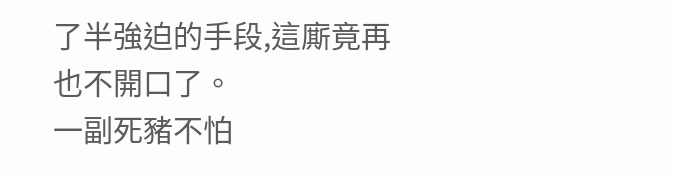了半強迫的手段,這廝竟再也不開口了。
一副死豬不怕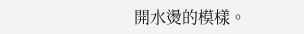開水燙的模樣。